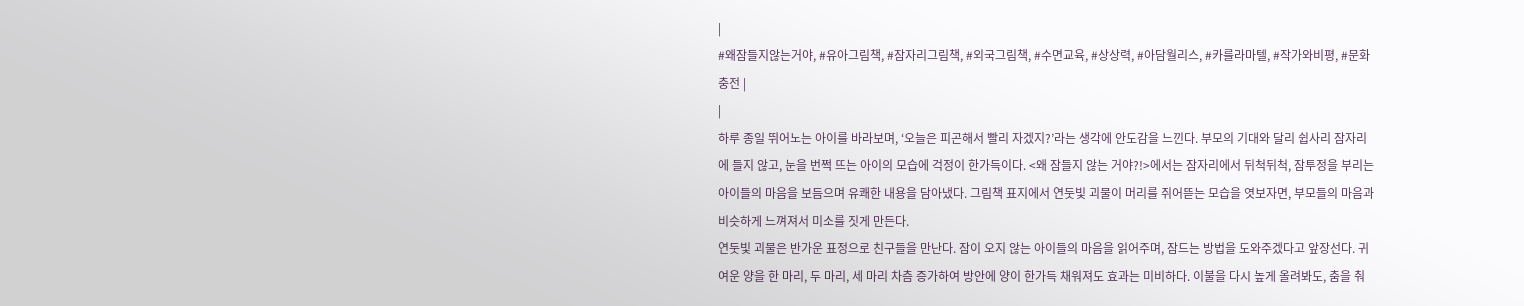|
#왜잠들지않는거야, #유아그림책, #잠자리그림책, #외국그림책, #수면교육, #상상력, #아담월리스, #카를라마텔, #작가와비평, #문화충전 |
|
하루 종일 뛰어노는 아이를 바라보며, ‘오늘은 피곤해서 빨리 자겠지?’라는 생각에 안도감을 느낀다. 부모의 기대와 달리 쉽사리 잠자리에 들지 않고, 눈을 번쩍 뜨는 아이의 모습에 걱정이 한가득이다. <왜 잠들지 않는 거야?!>에서는 잠자리에서 뒤척뒤척, 잠투정을 부리는 아이들의 마음을 보듬으며 유쾌한 내용을 담아냈다. 그림책 표지에서 연둣빛 괴물이 머리를 쥐어뜯는 모습을 엿보자면, 부모들의 마음과 비슷하게 느껴져서 미소를 짓게 만든다.
연둣빛 괴물은 반가운 표정으로 친구들을 만난다. 잠이 오지 않는 아이들의 마음을 읽어주며, 잠드는 방법을 도와주겠다고 앞장선다. 귀여운 양을 한 마리, 두 마리, 세 마리 차츰 증가하여 방안에 양이 한가득 채워져도 효과는 미비하다. 이불을 다시 높게 올려봐도, 춤을 춰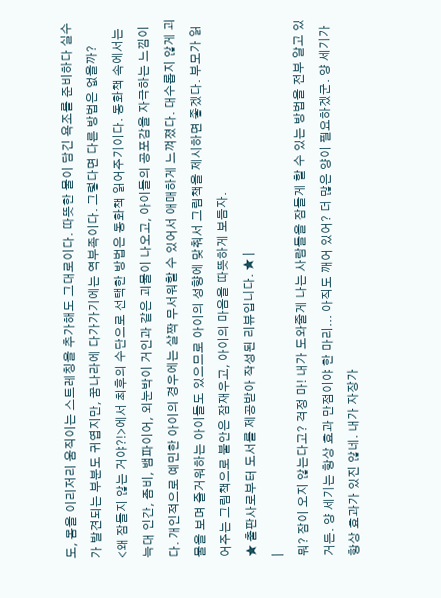도, 몸을 이리저리 움직이는 스트레칭을 추가해도 그대로이다. 따뜻한 물이 담긴 욕조를 준비하다 실수가 발견되는 부분도 귀엽지만, 꿈나라에 다가가기에는 역부족이다. 그렇다면 다른 방법은 없을까?
<왜 잠들지 않는 거야?!>에서 최후의 수단으로 선택한 방법은 동화책 읽어주기이다. 동화책 속에서는 늑대 인간, 좀비, 뱀파이어, 외눈박이 거인과 같은 괴물이 나오고, 아이들의 공포감을 자극하는 느낌이다. 개인적으로 예민한 아이의 경우에는 살짝 무서워할 수 있어서 애매하게 느껴졌다. 대수롭지 않게 괴물을 보며 즐거워하는 아이들도 있으므로 아이의 성향에 맞춰서 그림책을 제시하면 좋겠다. 부모가 읽어주는 그림책으로 불안은 잠재우고, 아이의 마음을 따뜻하게 보듬자.
★ 출판사로부터 도서를 제공받아 작성된 리뷰입니다. ★ |
|
뭐? 잠이 오지 않는다고? 걱정 마! 내가 도와줄게 나는 사람들을 잠들게 할 수 있는 방법을 전부 알고 있거든. 양 세기는 항상 효과 만점이야 한 마리... 아직도 깨어 있어? 더 많은 양이 필요하겠군. 양 세기가 항상 효과가 있진 않네. 내가 자장가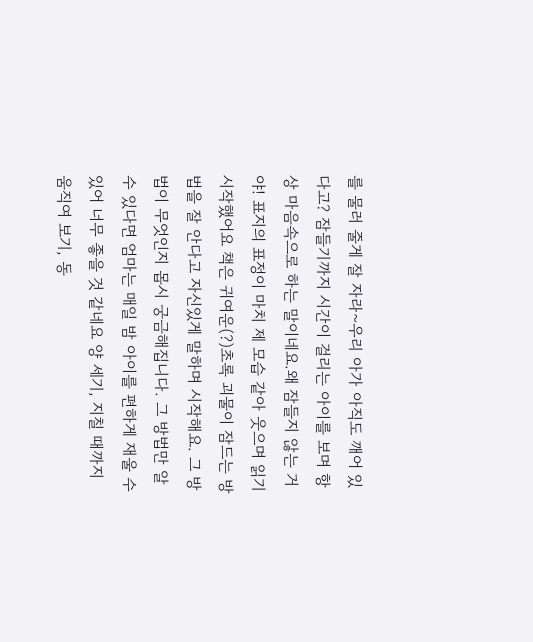를 물러 줄게 잘 자라~우리 아가 아직도 깨어 있다고? 잠들기까지 시간이 걸리는 아이를 보며 항상 마음속으로 하는 말이네요.왜 잠들지 않는 거야! 표지의 표정이 마치 제 모습 같아 웃으며 읽기 시작했어요 책은 귀여운(?)초록 괴물이 잠드는 방법을 잘 안다고 자신있게 말하며 시작해요. 그 방법이 무엇인지 몹시 궁금해집니다. 그 방법만 알 수 있다면 엄마는 매일 밤 아이를 편하게 재울 수 있어 너무 좋을 것 같네요 양 세기, 지칠 때까지 움직여 보기, 동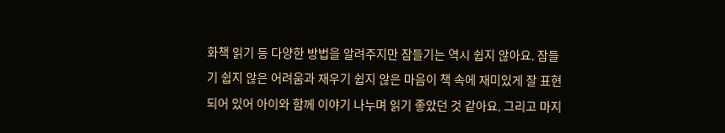화책 읽기 등 다양한 방법을 알려주지만 잠들기는 역시 쉽지 않아요. 잠들기 쉽지 않은 어려움과 재우기 쉽지 않은 마음이 책 속에 재미있게 잘 표현되어 있어 아이와 함께 이야기 나누며 읽기 좋았던 것 같아요. 그리고 마지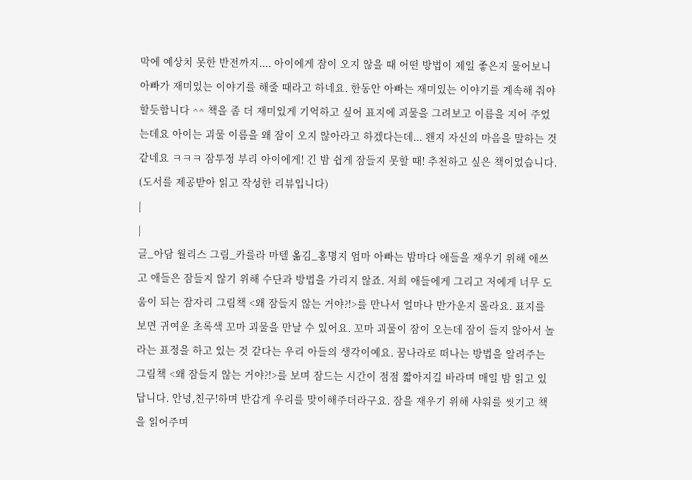막에 예상치 못한 반전까지.... 아이에게 잠이 오지 않을 때 어떤 방법이 제일 좋은지 물어보니 아빠가 재미있는 이야기를 해줄 때라고 하네요. 한동안 아빠는 재미있는 이야기를 계속해 줘야 할듯합니다 ^^ 책을 좀 더 재미있게 기억하고 싶어 표지에 괴물을 그려보고 이름을 지어 주었는데요 아이는 괴물 이름을 왜 잠이 오지 않아라고 하겠다는데... 왠지 자신의 마음을 말하는 것 같네요 ㅋㅋㅋ 잠투정 부리 아이에게! 긴 밤 쉽게 잠들지 못할 때! 추천하고 싶은 책이었습니다. (도서를 제공받아 읽고 작성한 리뷰입니다)
|
|
글_아담 월리스 그림_카를라 마텔 옮김_홍명지 엄마 아빠는 밤마다 애들을 재우기 위해 애쓰고 애들은 잠들지 않기 위해 수단과 방법을 가리지 않죠. 저희 애들에게 그리고 저에게 너무 도움이 되는 잠자리 그림책 <왜 잠들지 않는 거야?!>를 만나서 얼마나 반가운지 몰라요. 표지를 보면 귀여운 초록색 꼬마 괴물을 만날 수 있어요. 꼬마 괴물이 잠이 오는데 잠이 들지 않아서 놀라는 표정을 하고 있는 것 같다는 우리 아들의 생각이예요. 꿈나라로 떠나는 방법을 알려주는 그림책 <왜 잠들지 않는 거야?!>를 보며 잠드는 시간이 점점 짧아지길 바라며 매일 밤 읽고 있답니다. 안녕,친구!하며 반갑게 우리를 맞이해주더라구요. 잠을 재우기 위해 샤워를 씻기고 책을 읽어주며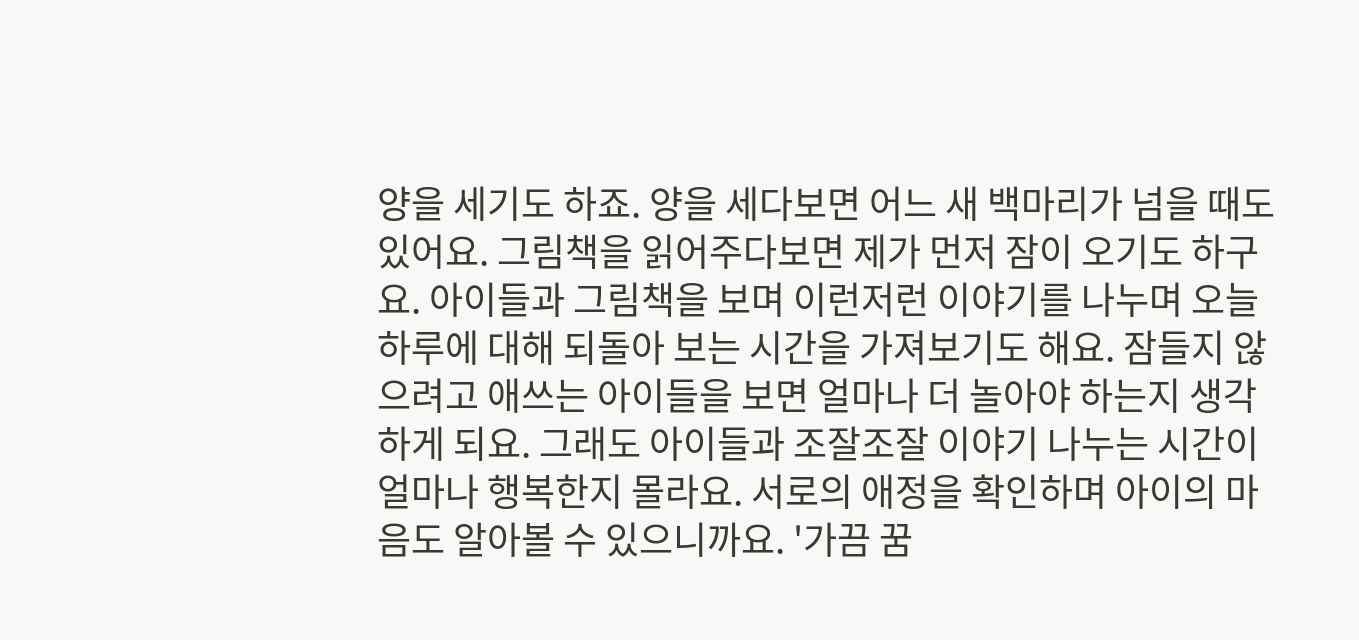양을 세기도 하죠. 양을 세다보면 어느 새 백마리가 넘을 때도 있어요. 그림책을 읽어주다보면 제가 먼저 잠이 오기도 하구요. 아이들과 그림책을 보며 이런저런 이야기를 나누며 오늘 하루에 대해 되돌아 보는 시간을 가져보기도 해요. 잠들지 않으려고 애쓰는 아이들을 보면 얼마나 더 놀아야 하는지 생각하게 되요. 그래도 아이들과 조잘조잘 이야기 나누는 시간이 얼마나 행복한지 몰라요. 서로의 애정을 확인하며 아이의 마음도 알아볼 수 있으니까요. '가끔 꿈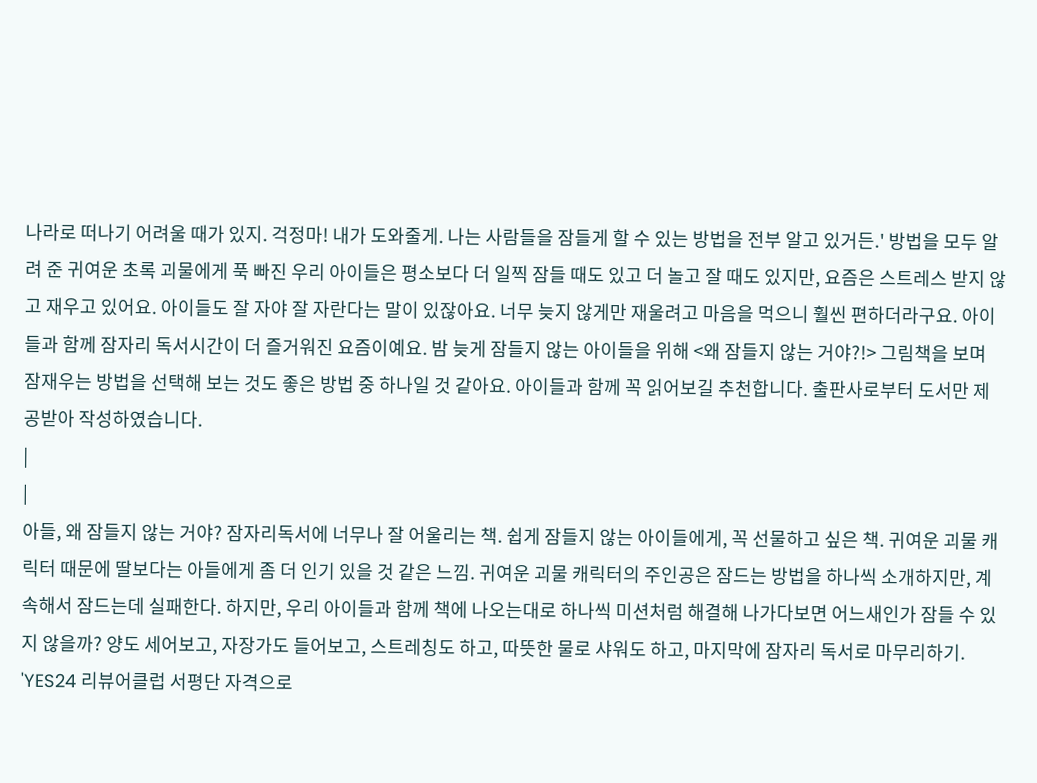나라로 떠나기 어려울 때가 있지. 걱정마! 내가 도와줄게. 나는 사람들을 잠들게 할 수 있는 방법을 전부 알고 있거든.' 방법을 모두 알려 준 귀여운 초록 괴물에게 푹 빠진 우리 아이들은 평소보다 더 일찍 잠들 때도 있고 더 놀고 잘 때도 있지만, 요즘은 스트레스 받지 않고 재우고 있어요. 아이들도 잘 자야 잘 자란다는 말이 있잖아요. 너무 늦지 않게만 재울려고 마음을 먹으니 훨씬 편하더라구요. 아이들과 함께 잠자리 독서시간이 더 즐거워진 요즘이예요. 밤 늦게 잠들지 않는 아이들을 위해 <왜 잠들지 않는 거야?!> 그림책을 보며 잠재우는 방법을 선택해 보는 것도 좋은 방법 중 하나일 것 같아요. 아이들과 함께 꼭 읽어보길 추천합니다. 출판사로부터 도서만 제공받아 작성하였습니다.
|
|
아들, 왜 잠들지 않는 거야? 잠자리독서에 너무나 잘 어울리는 책. 쉽게 잠들지 않는 아이들에게, 꼭 선물하고 싶은 책. 귀여운 괴물 캐릭터 때문에 딸보다는 아들에게 좀 더 인기 있을 것 같은 느낌. 귀여운 괴물 캐릭터의 주인공은 잠드는 방법을 하나씩 소개하지만, 계속해서 잠드는데 실패한다. 하지만, 우리 아이들과 함께 책에 나오는대로 하나씩 미션처럼 해결해 나가다보면 어느새인가 잠들 수 있지 않을까? 양도 세어보고, 자장가도 들어보고, 스트레칭도 하고, 따뜻한 물로 샤워도 하고, 마지막에 잠자리 독서로 마무리하기.
'YES24 리뷰어클럽 서평단 자격으로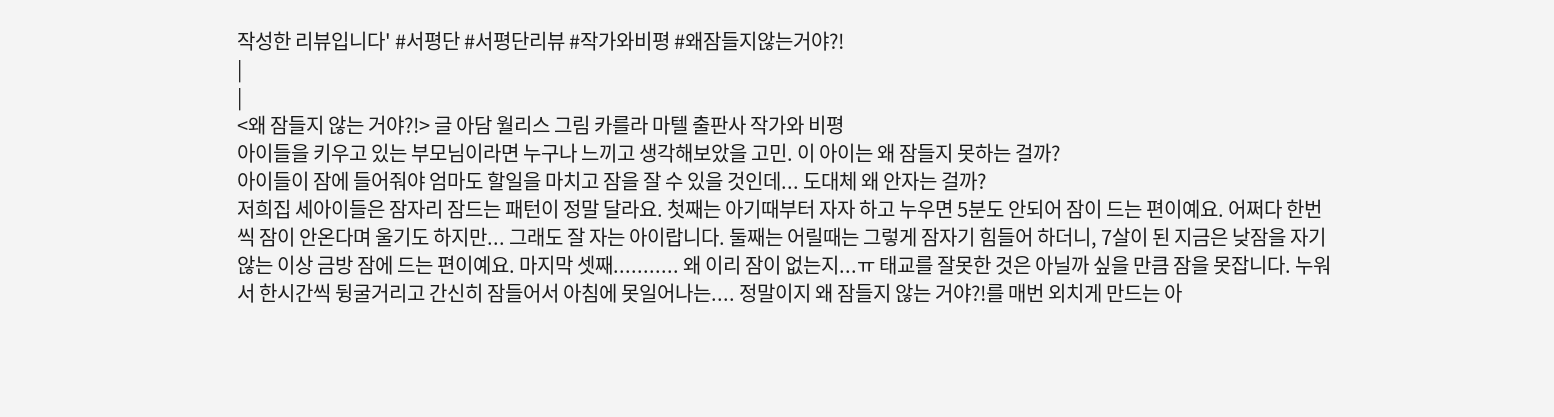작성한 리뷰입니다' #서평단 #서평단리뷰 #작가와비평 #왜잠들지않는거야?!
|
|
<왜 잠들지 않는 거야?!> 글 아담 월리스 그림 카를라 마텔 출판사 작가와 비평
아이들을 키우고 있는 부모님이라면 누구나 느끼고 생각해보았을 고민. 이 아이는 왜 잠들지 못하는 걸까?
아이들이 잠에 들어줘야 엄마도 할일을 마치고 잠을 잘 수 있을 것인데... 도대체 왜 안자는 걸까?
저희집 세아이들은 잠자리 잠드는 패턴이 정말 달라요. 첫째는 아기때부터 자자 하고 누우면 5분도 안되어 잠이 드는 편이예요. 어쩌다 한번씩 잠이 안온다며 울기도 하지만... 그래도 잘 자는 아이랍니다. 둘째는 어릴때는 그렇게 잠자기 힘들어 하더니, 7살이 된 지금은 낮잠을 자기 않는 이상 금방 잠에 드는 편이예요. 마지막 셋째........... 왜 이리 잠이 없는지...ㅠ 태교를 잘못한 것은 아닐까 싶을 만큼 잠을 못잡니다. 누워서 한시간씩 뒹굴거리고 간신히 잠들어서 아침에 못일어나는.... 정말이지 왜 잠들지 않는 거야?!를 매번 외치게 만드는 아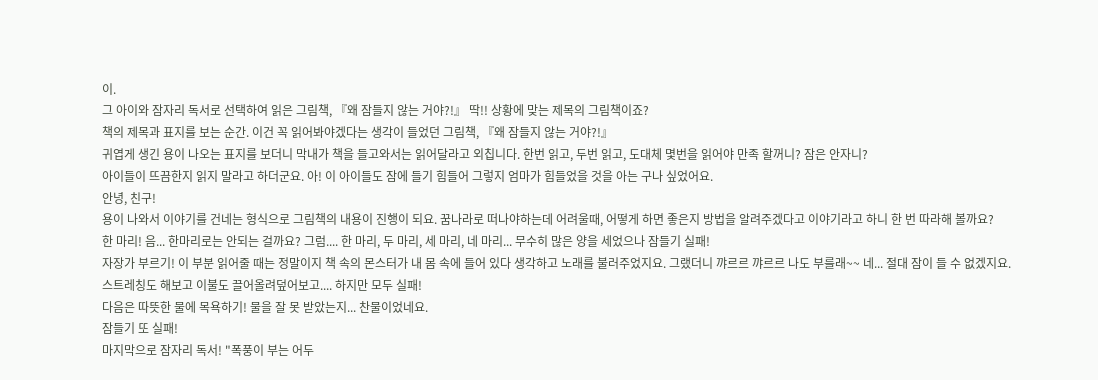이.
그 아이와 잠자리 독서로 선택하여 읽은 그림책, 『왜 잠들지 않는 거야?!』 딱!! 상황에 맞는 제목의 그림책이죠?
책의 제목과 표지를 보는 순간. 이건 꼭 읽어봐야겠다는 생각이 들었던 그림책, 『왜 잠들지 않는 거야?!』
귀엽게 생긴 용이 나오는 표지를 보더니 막내가 책을 들고와서는 읽어달라고 외칩니다. 한번 읽고, 두번 읽고, 도대체 몇번을 읽어야 만족 할꺼니? 잠은 안자니?
아이들이 뜨끔한지 읽지 말라고 하더군요. 아! 이 아이들도 잠에 들기 힘들어 그렇지 엄마가 힘들었을 것을 아는 구나 싶었어요.
안녕, 친구!
용이 나와서 이야기를 건네는 형식으로 그림책의 내용이 진행이 되요. 꿈나라로 떠나야하는데 어려울때, 어떻게 하면 좋은지 방법을 알려주겠다고 이야기라고 하니 한 번 따라해 볼까요?
한 마리! 음... 한마리로는 안되는 걸까요? 그럼.... 한 마리, 두 마리, 세 마리, 네 마리... 무수히 많은 양을 세었으나 잠들기 실패!
자장가 부르기! 이 부분 읽어줄 때는 정말이지 책 속의 몬스터가 내 몸 속에 들어 있다 생각하고 노래를 불러주었지요. 그랬더니 꺄르르 꺄르르 나도 부를래~~ 네... 절대 잠이 들 수 없겠지요.
스트레칭도 해보고 이불도 끌어올려덮어보고.... 하지만 모두 실패!
다음은 따뜻한 물에 목욕하기! 물을 잘 못 받았는지... 찬물이었네요.
잠들기 또 실패!
마지막으로 잠자리 독서! "폭풍이 부는 어두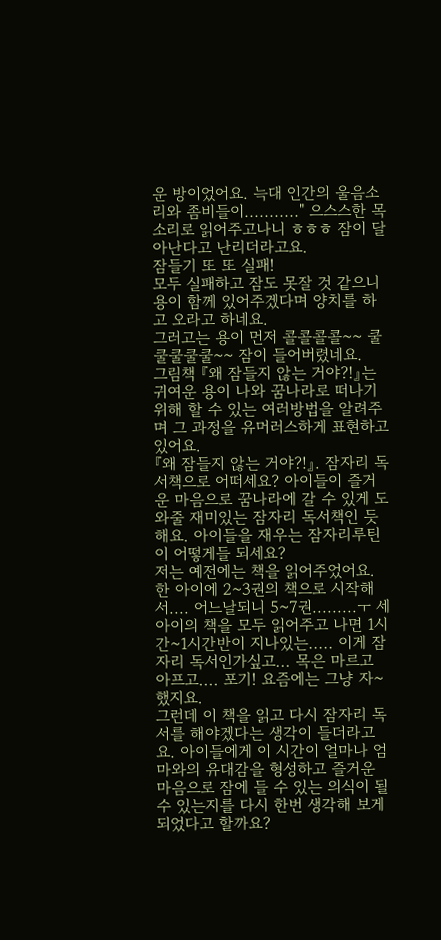운 방이었어요. 늑대 인간의 울음소리와 좀비들이..........." 으스스한 목소리로 읽어주고나니 ㅎㅎㅎ 잠이 달아난다고 난리더라고요.
잠들기 또 또 실패!
모두 실패하고 잠도 못잘 것 같으니 용이 함께 있어주겠다며 양치를 하고 오라고 하네요.
그러고는 용이 먼저 콜콜콜콜~~ 쿨쿨쿨쿨쿨~~ 잠이 들어버렸네요.
그림책 『왜 잠들지 않는 거야?!』는 귀여운 용이 나와 꿈나라로 떠나기 위해 할 수 있는 여러방법을 알려주며 그 과정을 유머러스하게 표현하고 있어요.
『왜 잠들지 않는 거야?!』. 잠자리 독서책으로 어떠세요? 아이들이 즐거운 마음으로 꿈나라에 갈 수 있게 도와줄 재미있는 잠자리 독서책인 듯해요. 아이들을 재우는 잠자리루틴이 어떻게들 되세요?
저는 예전에는 책을 읽어주었어요. 한 아이에 2~3권의 책으로 시작해서.... 어느날되니 5~7권.........ㅜ 세 아이의 책을 모두 읽어주고 나면 1시간~1시간반이 지나있는..... 이게 잠자리 독서인가싶고... 목은 마르고 아프고.... 포기! 요즘에는 그냥 자~ 했지요.
그런데 이 책을 읽고 다시 잠자리 독서를 해야겠다는 생각이 들더라고요. 아이들에게 이 시간이 얼마나 엄마와의 유대감을 형성하고 즐거운 마음으로 잠에 들 수 있는 의식이 될 수 있는지를 다시 한번 생각해 보게되었다고 할까요?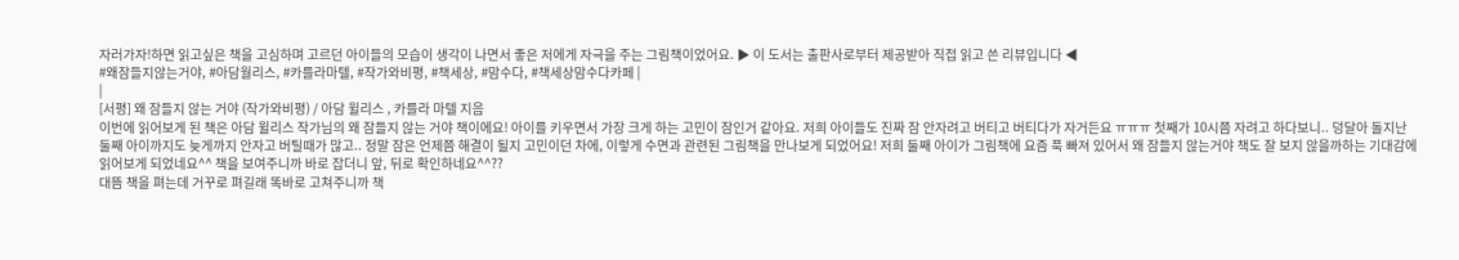자러가자!하면 읽고싶은 책을 고심하며 고르던 아이들의 모습이 생각이 나면서 좋은 저에게 자극을 주는 그림책이었어요. ▶ 이 도서는 출판사로부터 제공받아 직접 읽고 쓴 리뷰입니다 ◀
#왜잠들지않는거야, #아담월리스, #카를라마텔, #작가와비평, #책세상, #맘수다, #책세상맘수다카페 |
|
[서평] 왜 잠들지 않는 거야 (작가와비평) / 아담 윌리스 , 카를라 마텔 지음
이번에 읽어보게 된 책은 아담 윌리스 작가님의 왜 잠들지 않는 거야 책이에요! 아이를 키우면서 가장 크게 하는 고민이 잠인거 같아요. 저희 아이들도 진짜 잠 안자려고 버티고 버티다가 자거든요 ㅠㅠㅠ 첫째가 10시쯤 자려고 하다보니.. 덩달아 돌지난 둘째 아이까지도 늦게까지 안자고 버틸때가 많고.. 정말 잠은 언제쯤 해결이 될지 고민이던 차에, 이렇게 수면과 관련된 그림책을 만나보게 되었어요! 저희 둘째 아이가 그림책에 요즘 푹 빠져 있어서 왜 잠들지 않는거야 책도 잘 보지 않을까하는 기대감에 읽어보게 되었네요^^ 책을 보여주니까 바로 잡더니 앞, 뒤로 확인하네요^^??
대뜸 책을 펴는데 거꾸로 펴길래 똑바로 고쳐주니까 책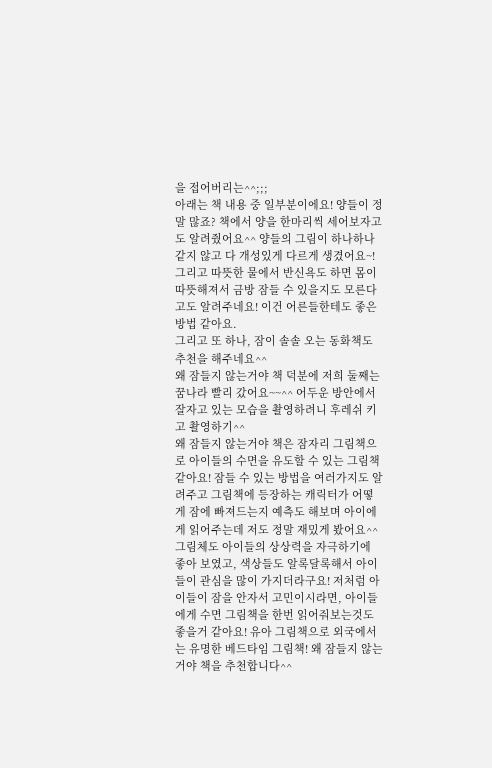을 접어버리는^^;;;
아래는 책 내용 중 일부분이에요! 양들이 정말 많죠? 책에서 양을 한마리씩 세어보자고도 알려줬어요^^ 양들의 그림이 하나하나 같지 않고 다 개성있게 다르게 생겼어요~!
그리고 따뜻한 물에서 반신욕도 하면 몸이 따뜻해져서 금방 잠들 수 있을지도 모른다고도 알려주네요! 이건 어른들한테도 좋은 방법 같아요.
그리고 또 하나, 잠이 솔솔 오는 동화책도 추천을 해주네요^^
왜 잠들지 않는거야 책 덕분에 저희 둘째는 꿈나라 빨리 갔어요~~^^ 어두운 방안에서 잘자고 있는 모습을 촬영하려니 후레쉬 키고 촬영하기^^
왜 잠들지 않는거야 책은 잠자리 그림책으로 아이들의 수면을 유도할 수 있는 그림책 같아요! 잠들 수 있는 방법을 여러가지도 알려주고 그림책에 등장하는 캐릭터가 어떻게 잠에 빠져드는지 예측도 해보며 아이에게 읽어주는데 저도 정말 재밌게 봤어요^^ 그림체도 아이들의 상상력을 자극하기에 좋아 보였고, 색상들도 알록달록해서 아이들이 관심을 많이 가지더라구요! 저처럼 아이들이 잠을 안자서 고민이시라면, 아이들에게 수면 그림책을 한번 읽어줘보는것도 좋을거 같아요! 유아 그림책으로 외국에서는 유명한 베드타임 그림책! 왜 잠들지 않는거야 책을 추천합니다^^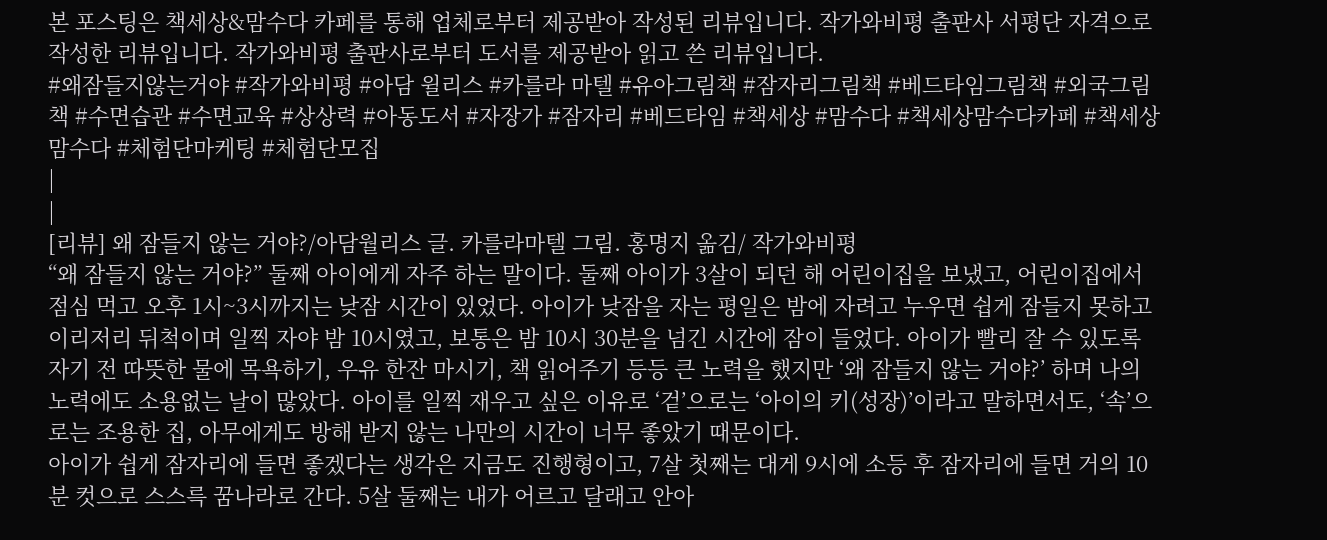본 포스팅은 책세상&맘수다 카페를 통해 업체로부터 제공받아 작성된 리뷰입니다. 작가와비평 출판사 서평단 자격으로 작성한 리뷰입니다. 작가와비평 출판사로부터 도서를 제공받아 읽고 쓴 리뷰입니다.
#왜잠들지않는거야 #작가와비평 #아담 윌리스 #카를라 마텔 #유아그림책 #잠자리그림책 #베드타임그림책 #외국그림책 #수면습관 #수면교육 #상상력 #아동도서 #자장가 #잠자리 #베드타임 #책세상 #맘수다 #책세상맘수다카페 #책세상맘수다 #체험단마케팅 #체험단모집
|
|
[리뷰] 왜 잠들지 않는 거야?/아담월리스 글. 카를라마텔 그림. 홍명지 옮김/ 작가와비평
“왜 잠들지 않는 거야?” 둘째 아이에게 자주 하는 말이다. 둘째 아이가 3살이 되던 해 어린이집을 보냈고, 어린이집에서 점심 먹고 오후 1시~3시까지는 낮잠 시간이 있었다. 아이가 낮잠을 자는 평일은 밤에 자려고 누우면 쉽게 잠들지 못하고 이리저리 뒤척이며 일찍 자야 밤 10시였고, 보통은 밤 10시 30분을 넘긴 시간에 잠이 들었다. 아이가 빨리 잘 수 있도록 자기 전 따뜻한 물에 목욕하기, 우유 한잔 마시기, 책 읽어주기 등등 큰 노력을 했지만 ‘왜 잠들지 않는 거야?’ 하며 나의 노력에도 소용없는 날이 많았다. 아이를 일찍 재우고 싶은 이유로 ‘겉’으로는 ‘아이의 키(성장)’이라고 말하면서도, ‘속’으로는 조용한 집, 아무에게도 방해 받지 않는 나만의 시간이 너무 좋았기 때문이다.
아이가 쉽게 잠자리에 들면 좋겠다는 생각은 지금도 진행형이고, 7살 첫째는 대게 9시에 소등 후 잠자리에 들면 거의 10분 컷으로 스스륵 꿈나라로 간다. 5살 둘째는 내가 어르고 달래고 안아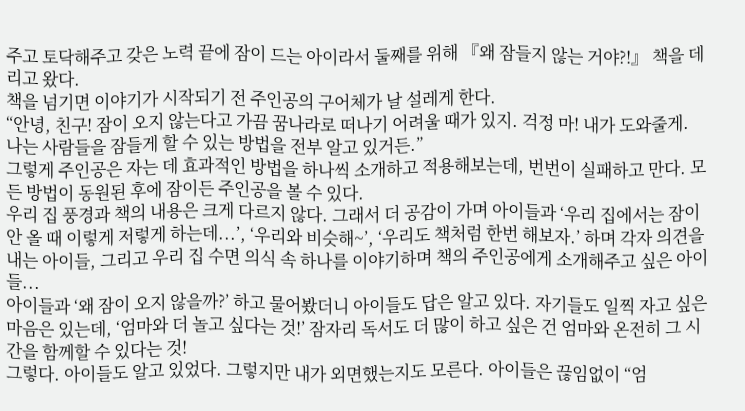주고 토닥해주고 갖은 노력 끝에 잠이 드는 아이라서 둘째를 위해 『왜 잠들지 않는 거야?!』 책을 데리고 왔다.
책을 넘기면 이야기가 시작되기 전 주인공의 구어체가 날 설레게 한다.
“안녕, 친구! 잠이 오지 않는다고 가끔 꿈나라로 떠나기 어려울 때가 있지. 걱정 마! 내가 도와줄게. 나는 사람들을 잠들게 할 수 있는 방법을 전부 알고 있거든.”
그렇게 주인공은 자는 데 효과적인 방법을 하나씩 소개하고 적용해보는데, 번번이 실패하고 만다. 모든 방법이 동원된 후에 잠이든 주인공을 볼 수 있다.
우리 집 풍경과 책의 내용은 크게 다르지 않다. 그래서 더 공감이 가며 아이들과 ‘우리 집에서는 잠이 안 올 때 이렇게 저렇게 하는데...’, ‘우리와 비슷해~’, ‘우리도 책처럼 한번 해보자.’ 하며 각자 의견을 내는 아이들, 그리고 우리 집 수면 의식 속 하나를 이야기하며 책의 주인공에게 소개해주고 싶은 아이들...
아이들과 ‘왜 잠이 오지 않을까?’ 하고 물어봤더니 아이들도 답은 알고 있다. 자기들도 일찍 자고 싶은 마음은 있는데, ‘엄마와 더 놀고 싶다는 것!’ 잠자리 독서도 더 많이 하고 싶은 건 엄마와 온전히 그 시간을 함께할 수 있다는 것!
그렇다. 아이들도 알고 있었다. 그렇지만 내가 외면했는지도 모른다. 아이들은 끊임없이 “엄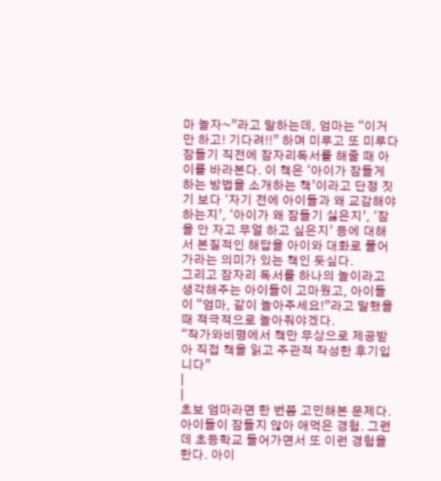마 놀자~”라고 말하는데, 엄마는 “이거만 하고! 기다려!!” 하며 미루고 또 미루다 잠들기 직전에 잠자리독서를 해줄 때 아이를 바라본다. 이 책은 ‘아이가 잠들게 하는 방법을 소개하는 책’이라고 단정 짓기 보다 ‘자기 전에 아이들과 왜 교감해야 하는지’, ‘아이가 왜 잠들기 싫은지’, ‘잠을 안 자고 무얼 하고 싶은지’ 등에 대해서 본질적인 해답을 아이와 대화로 풀어가라는 의미가 있는 책인 듯싶다.
그리고 잠자리 독서를 하나의 놀이라고 생각해주는 아이들이 고마웠고, 아이들이 “엄마, 같이 놀아주세요!”라고 말했을 때 적극적으로 놀아줘야겠다.
“작가와비평에서 책만 무상으로 제공받아 직접 책을 읽고 주관적 작성한 후기입니다”
|
|
초보 엄마라면 한 번쯤 고민해본 문제다. 아이들이 잠들지 않아 애먹은 경험. 그런데 초등학교 들어가면서 또 이런 경험을 한다. 아이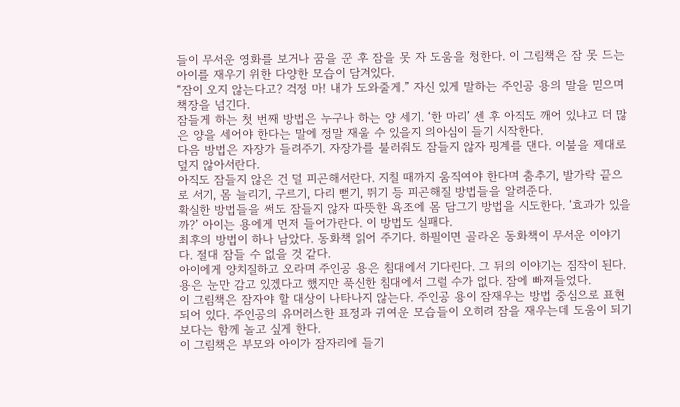들이 무서운 영화를 보거나 꿈을 꾼 후 잠을 못 자 도움을 청한다. 이 그림책은 잠 못 드는 아이를 재우기 위한 다양한 모습이 담겨있다.
“잠이 오지 않는다고? 걱정 마! 내가 도와줄게.” 자신 있게 말하는 주인공 용의 말을 믿으며 책장을 넘긴다.
잠들게 하는 첫 번째 방법은 누구나 하는 양 세기. ‘한 마리’ 센 후 아직도 깨어 있냐고 더 많은 양을 세어야 한다는 말에 정말 재울 수 있을지 의아심이 들기 시작한다.
다음 방법은 자장가 들려주기. 자장가를 불러줘도 잠들지 않자 핑계를 댄다. 이불을 제대로 덮지 않아서란다.
아직도 잠들지 않은 건 덜 피곤해서란다. 지칠 때까지 움직여야 한다며 춤추기, 발가락 끝으로 서기, 몸 늘리기, 구르기, 다리 뻗기, 뛰기 등 피곤해질 방법들을 알려준다.
확실한 방법들을 써도 잠들지 않자 따뜻한 욕조에 몸 담그기 방법을 시도한다. ‘효과가 있을까?’ 아이는 용에게 먼저 들어가란다. 이 방법도 실패다.
최후의 방법이 하나 남았다. 동화책 읽어 주기다. 하필이면 골라온 동화책이 무서운 이야기다. 절대 잠들 수 없을 것 같다.
아이에게 양치질하고 오라며 주인공 용은 침대에서 기다린다. 그 뒤의 이야기는 짐작이 된다. 용은 눈만 감고 있겠다고 했지만 푹신한 침대에서 그럴 수가 없다. 잠에 빠져들었다.
이 그림책은 잠자야 할 대상이 나타나지 않는다. 주인공 용이 잠재우는 방법 중심으로 표현되어 있다. 주인공의 유머러스한 표정과 귀여운 모습들이 오히려 잠을 재우는데 도움이 되기보다는 함께 놀고 싶게 한다.
이 그림책은 부모와 아이가 잠자리에 들기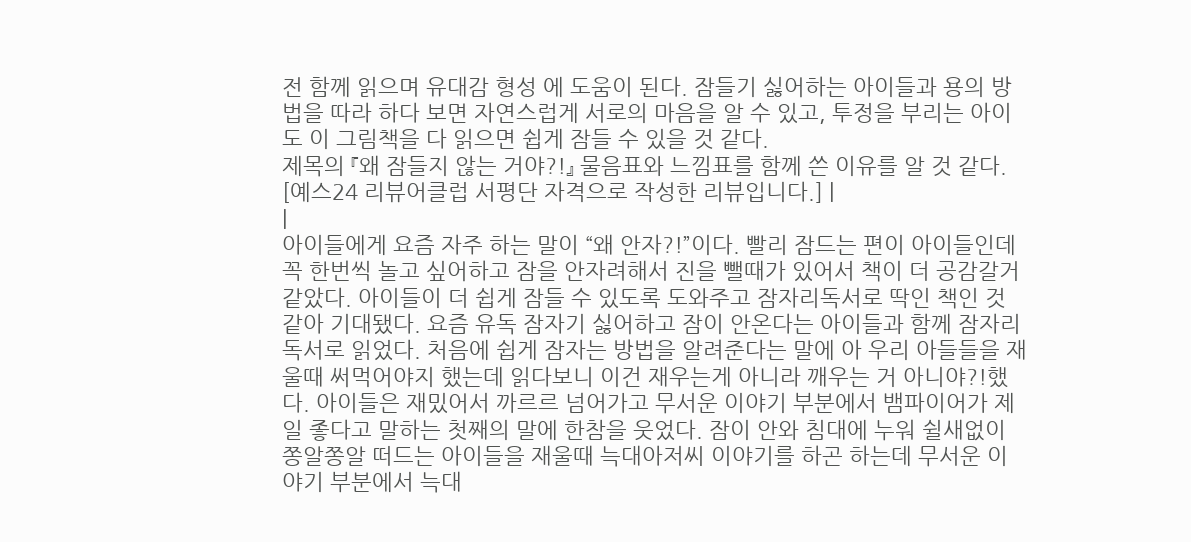전 함께 읽으며 유대감 형성 에 도움이 된다. 잠들기 싫어하는 아이들과 용의 방법을 따라 하다 보면 자연스럽게 서로의 마음을 알 수 있고, 투정을 부리는 아이도 이 그림책을 다 읽으면 쉽게 잠들 수 있을 것 같다.
제목의 『왜 잠들지 않는 거야?!』 물음표와 느낌표를 함께 쓴 이유를 알 것 같다.
[예스24 리뷰어클럽 서평단 자격으로 작성한 리뷰입니다.] |
|
아이들에게 요즘 자주 하는 말이 “왜 안자?!”이다. 빨리 잠드는 편이 아이들인데 꼭 한번씩 놀고 싶어하고 잠을 안자려해서 진을 뺄때가 있어서 책이 더 공감갈거 같았다. 아이들이 더 쉽게 잠들 수 있도록 도와주고 잠자리독서로 딱인 책인 것 같아 기대됐다. 요즘 유독 잠자기 싫어하고 잠이 안온다는 아이들과 함께 잠자리독서로 읽었다. 처음에 쉽게 잠자는 방법을 알려준다는 말에 아 우리 아들들을 재울때 써먹어야지 했는데 읽다보니 이건 재우는게 아니라 깨우는 거 아니야?!했다. 아이들은 재밌어서 까르르 넘어가고 무서운 이야기 부분에서 뱀파이어가 제일 좋다고 말하는 첫째의 말에 한참을 웃었다. 잠이 안와 침대에 누워 쉴새없이 쫑알쫑알 떠드는 아이들을 재울때 늑대아저씨 이야기를 하곤 하는데 무서운 이야기 부분에서 늑대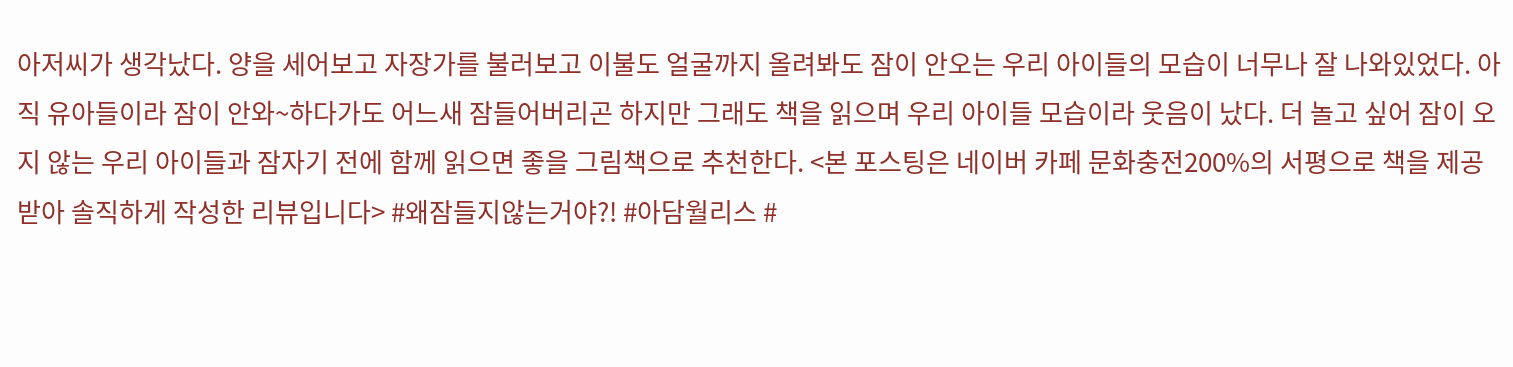아저씨가 생각났다. 양을 세어보고 자장가를 불러보고 이불도 얼굴까지 올려봐도 잠이 안오는 우리 아이들의 모습이 너무나 잘 나와있었다. 아직 유아들이라 잠이 안와~하다가도 어느새 잠들어버리곤 하지만 그래도 책을 읽으며 우리 아이들 모습이라 웃음이 났다. 더 놀고 싶어 잠이 오지 않는 우리 아이들과 잠자기 전에 함께 읽으면 좋을 그림책으로 추천한다. <본 포스팅은 네이버 카페 문화충전200%의 서평으로 책을 제공 받아 솔직하게 작성한 리뷰입니다> #왜잠들지않는거야?! #아담월리스 #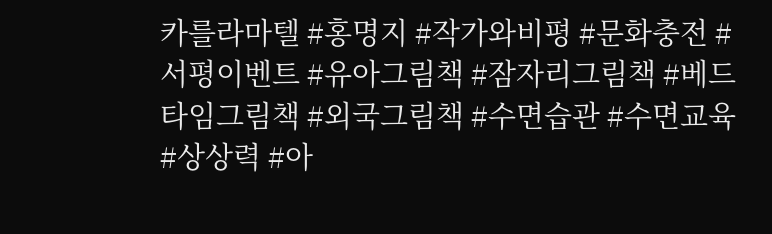카를라마텔 #홍명지 #작가와비평 #문화충전 #서평이벤트 #유아그림책 #잠자리그림책 #베드타임그림책 #외국그림책 #수면습관 #수면교육 #상상력 #아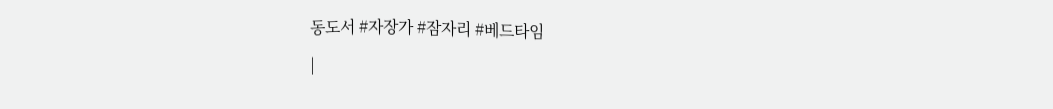동도서 #자장가 #잠자리 #베드타임
|